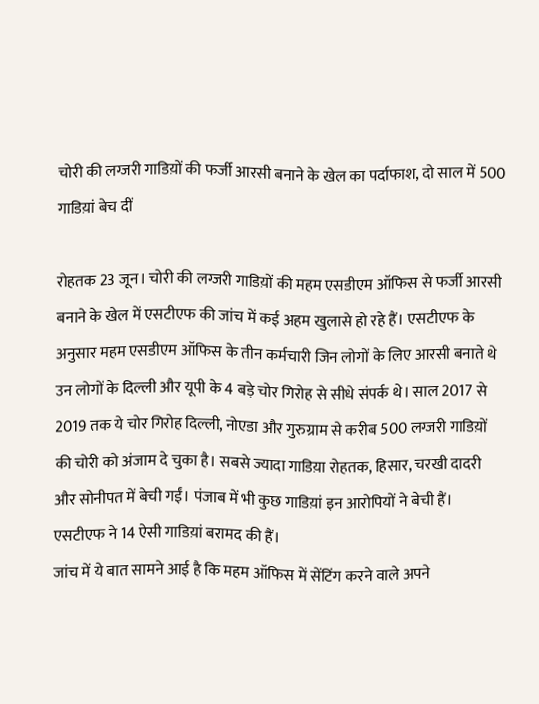चोरी की लग्जरी गाडिय़ों की फर्जी आरसी बनाने के खेल का पर्दाफाश, दो साल में 500 गाडिय़ां बेच दीं

रोहतक 23 जून। चोरी की लग्जरी गाडिय़ों की महम एसडीएम ऑफिस से फर्जी आरसी बनाने के खेल में एसटीएफ की जांच में कई अहम खुलासे हो रहे हैं। एसटीएफ के अनुसार महम एसडीएम ऑफिस के तीन कर्मचारी जिन लोगों के लिए आरसी बनाते थे उन लोगों के दिल्ली और यूपी के 4 बड़े चोर गिरोह से सीधे संपर्क थे। साल 2017 से 2019 तक ये चोर गिरोह दिल्ली, नोएडा और गुरुग्राम से करीब 500 लग्जरी गाडिय़ों की चोरी को अंजाम दे चुका है। सबसे ज्यादा गाडिय़ा रोहतक, हिसार, चरखी दादरी और सोनीपत में बेची गईं। पंजाब में भी कुछ गाडिय़ां इन आरोपियों ने बेची हैं। एसटीएफ ने 14 ऐसी गाडिय़ां बरामद की हैं।
जांच में ये बात सामने आई है कि महम ऑफिस में सेंटिंग करने वाले अपने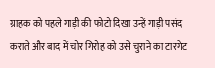ग्राहक को पहले गाड़ी की फोटो दिखा उन्हें गाड़ी पसंद कराते और बाद में चोर गिरोह को उसे चुराने का टारगेट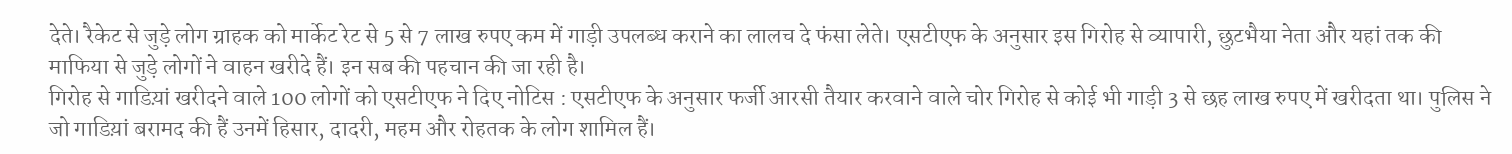देते। रैकेट से जुड़े लोग ग्राहक को मार्केट रेट से 5 से 7 लाख रुपए कम में गाड़ी उपलब्ध कराने का लालच दे फंसा लेते। एसटीएफ के अनुसार इस गिरोह से व्यापारी, छुटभैया नेता और यहां तक की माफिया से जुड़े लोगों ने वाहन खरीदे हैं। इन सब की पहचान की जा रही है।
गिरोह से गाडिय़ां खरीदने वाले 100 लोगों को एसटीएफ ने दिए नोटिस : एसटीएफ के अनुसार फर्जी आरसी तैयार करवाने वाले चोर गिरोह से कोई भी गाड़ी 3 से छह लाख रुपए में खरीदता था। पुलिस ने जो गाडिय़ां बरामद की हैं उनमें हिसार, दादरी, महम और रोहतक के लोग शामिल हैं।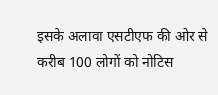इसके अलावा एसटीएफ की ओर से करीब 100 लोगों को नोटिस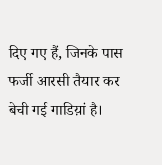दिए गए हैं, जिनके पास फर्जी आरसी तैयार कर बेची गई गाडिय़ां है।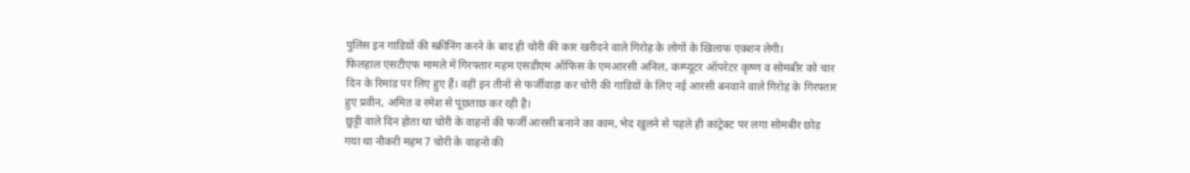पुलिस इन गाडिय़ों की स्क्रीनिंग करने के बाद ही चोरी की कार खरीदने वाले गिरोह के लोगों के खिलाफ एक्शन लेगी।
फिलहाल एसटीएफ मामले में गिरफ्तार महम एसडीएम ऑफिस के एमआरसी अनिल, कम्प्यूटर ऑपरेटर कृष्ण व सोमबीर को चार दिन के रिमांड पर लिए हुए हैं। वहीं इन तीनों से फर्जीवाड़ा कर चोरी की गाडिय़ों के लिए नई आरसी बनवाने वाले गिरोह के गिरफ्तार हुए प्रवीन, अमित व रमेश से पूछताछ कर रही है।
छुट्टी वाले दिन होता था चोरी के वाहनों की फर्जी आरसी बनाने का काम, भेद खुलने से पहले ही कांट्रेक्ट पर लगा सोमबीर छोड़ गया था नौकरी महम 7 चोरी के वाहनों की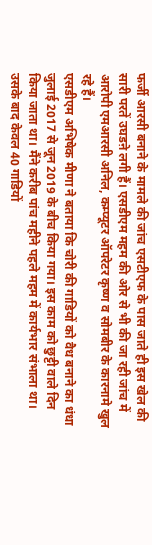फर्जी आरसी बनाने के मामले की जांच एसटीएफ के पास जाते ही इस खेल की सारी परतें उघडऩे लगी हैं। एसडीएम महम की ओर से भी की जा रही जांच में आरोपी एमआरसी अनिल, कम्प्यूटर ऑपरेटर कृष्ण व सोमबीर के कारनामे खुल रहे हैं।
एसडीएम अभिषेक मीणा ने बताया कि चोरी की गाडियों को वैध बनाने का धंधा जुलाई 2017 से जून 2019 के बीच किया गया। इस काम को छुट्टी वाले दिन किया जाता था। मैंने करीब पांच महीने पहले महम में कार्यभार संभाला था। उसके बाद केवल 40 गाडियों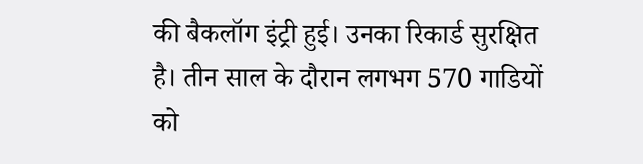की बैकलॉग इंट्री हुई। उनका रिकार्ड सुरक्षित है। तीन साल के दौरान लगभग 570 गाडियों को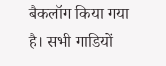बैकलॉग किया गया है। सभी गाडियों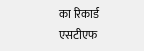का रिकार्ड एसटीएफ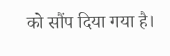को सौंप दिया गया है।